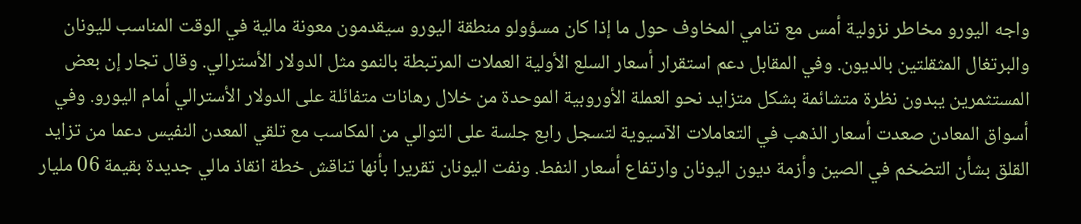واجه اليورو مخاطر نزولية أمس مع تنامي المخاوف حول ما إذا كان مسؤولو منطقة اليورو سيقدمون معونة مالية في الوقت المناسب لليونان والبرتغال المثقلتين بالديون. وفي المقابل دعم استقرار أسعار السلع الأولية العملات المرتبطة بالنمو مثل الدولار الأسترالي. وقال تجار إن بعض المستثمرين يبدون نظرة متشائمة بشكل متزايد نحو العملة الأوروبية الموحدة من خلال رهانات متفائلة على الدولار الأسترالي أمام اليورو. وفي أسواق المعادن صعدت أسعار الذهب في التعاملات الآسيوية لتسجل رابع جلسة على التوالي من المكاسب مع تلقي المعدن النفيس دعما من تزايد القلق بشأن التضخم في الصين وأزمة ديون اليونان وارتفاع أسعار النفط. ونفت اليونان تقريرا بأنها تناقش خطة انقاذ مالي جديدة بقيمة 06 مليار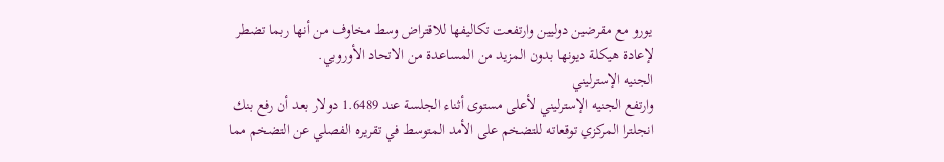يورو مع مقرضين دوليين وارتفعت تكاليفها للاقتراض وسط مخاوف من أنها ربما تضطر لإعادة هيكلة ديونها بدون المزيد من المساعدة من الاتحاد الأوروبي.
الجنيه الإسترليني
وارتفع الجنيه الإسترليني لأعلى مستوى أثناء الجلسة عند 1.6489 دولار بعد أن رفع بنك انجلترا المركزي توقعاته للتضخم على الأمد المتوسط في تقريره الفصلي عن التضخم مما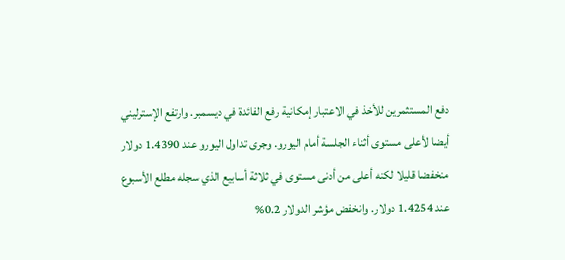دفع المستثمرين للأخذ في الاعتبار إمكانية رفع الفائدة في ديسمبر. وارتفع الإسترليني أيضا لأعلى مستوى أثناء الجلسة أمام اليورو. وجرى تداول اليورو عند 1.4390 دولار منخفضا قليلا لكنه أعلى من أدنى مستوى في ثلاثة أسابيع الذي سجله مطلع الأسبوع عند 1.4254 دولار. وانخفض مؤشر الدولار 0.2%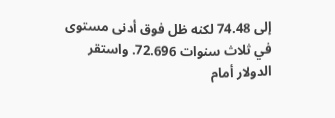إلى 74.48 لكنه ظل فوق أدنى مستوى في ثلاث سنوات 72.696. واستقر الدولار أمام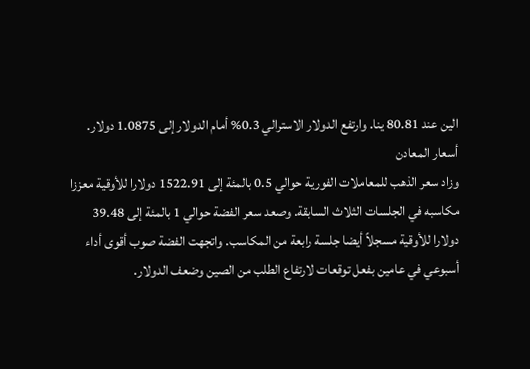الين عند 80.81 ينا. وارتفع الدولار الاسترالي 0.3% أمام الدولار إلى 1.0875 دولار.
أسعار المعادن
وزاد سعر الذهب للمعاملات الفورية حوالي 0.5 بالمئة إلى 1522.91 دولارا للأوقية معززا مكاسبه في الجلسات الثلاث السابقة. وصعد سعر الفضة حوالي 1 بالمئة إلى 39.48 دولارا للأوقية مسجلاً أيضا جلسة رابعة من المكاسب. واتجهت الفضة صوب أقوى أداء أسبوعي في عامين بفعل توقعات لارتفاع الطلب من الصين وضعف الدولار.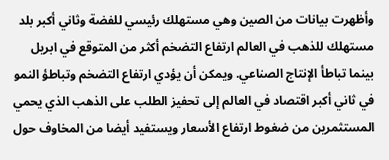وأظهرت بيانات من الصين وهي مستهلك رئيسي للفضة وثاني أكبر بلد مستهلك للذهب في العالم ارتفاع التضخم أكثر من المتوقع في ابريل بينما تباطأ الإنتاج الصناعي. ويمكن أن يؤدي ارتفاع التضخم وتباطؤ النمو في ثاني أكبر اقتصاد في العالم إلى تحفيز الطلب على الذهب الذي يحمي المستثمرين من ضغوط ارتفاع الأسعار ويستفيد أيضا من المخاوف حول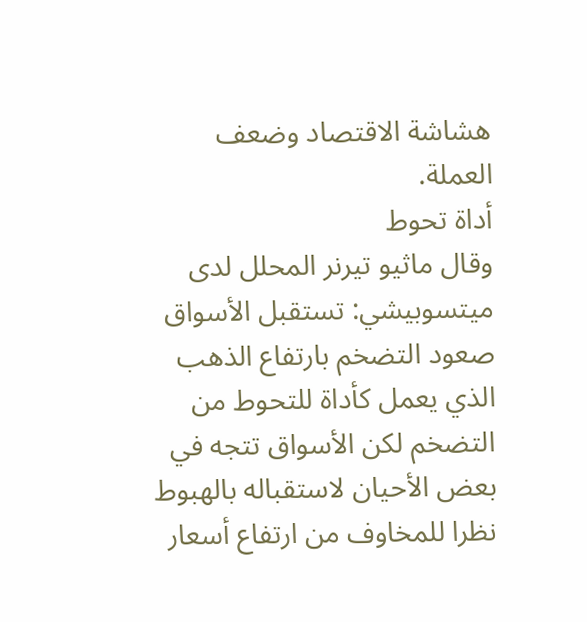هشاشة الاقتصاد وضعف العملة.
أداة تحوط
وقال ماثيو تيرنر المحلل لدى ميتسوبيشي: تستقبل الأسواق صعود التضخم بارتفاع الذهب الذي يعمل كأداة للتحوط من التضخم لكن الأسواق تتجه في بعض الأحيان لاستقباله بالهبوط نظرا للمخاوف من ارتفاع أسعار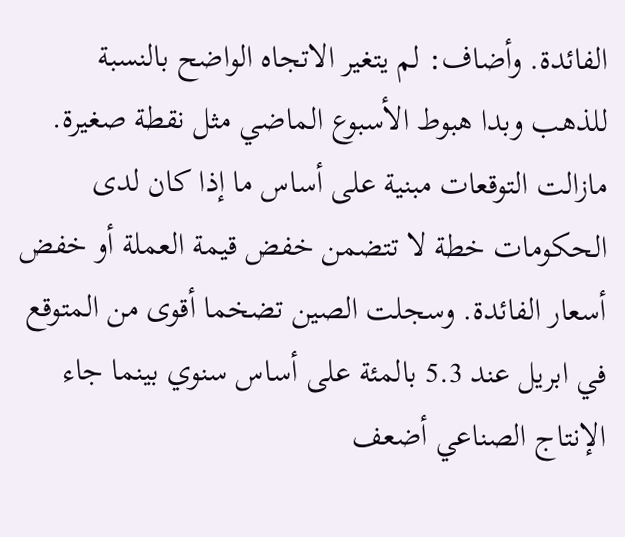الفائدة. وأضاف: لم يتغير الاتجاه الواضح بالنسبة للذهب وبدا هبوط الأسبوع الماضي مثل نقطة صغيرة. مازالت التوقعات مبنية على أساس ما إذا كان لدى الحكومات خطة لا تتضمن خفض قيمة العملة أو خفض أسعار الفائدة. وسجلت الصين تضخما أقوى من المتوقع في ابريل عند 5.3 بالمئة على أساس سنوي بينما جاء الإنتاج الصناعي أضعف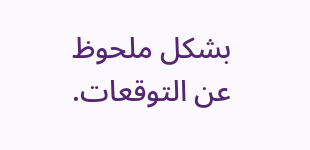بشكل ملحوظ عن التوقعات.